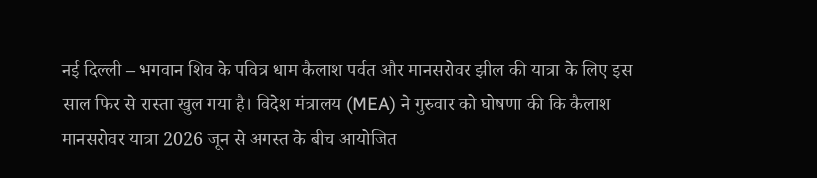नई दिल्ली – भगवान शिव के पवित्र धाम कैलाश पर्वत और मानसरोवर झील की यात्रा के लिए इस साल फिर से रास्ता खुल गया है। विदेश मंत्रालय (MEA) ने गुरुवार को घोषणा की कि कैलाश मानसरोवर यात्रा 2026 जून से अगस्त के बीच आयोजित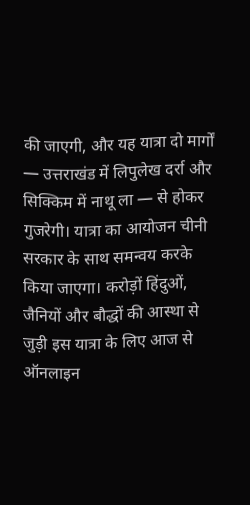की जाएगी, और यह यात्रा दो मार्गों — उत्तराखंड में लिपुलेख दर्रा और सिक्किम में नाथू ला — से होकर गुजरेगी। यात्रा का आयोजन चीनी सरकार के साथ समन्वय करके किया जाएगा। करोड़ों हिंदुओं, जैनियों और बौद्धों की आस्था से जुड़ी इस यात्रा के लिए आज से ऑनलाइन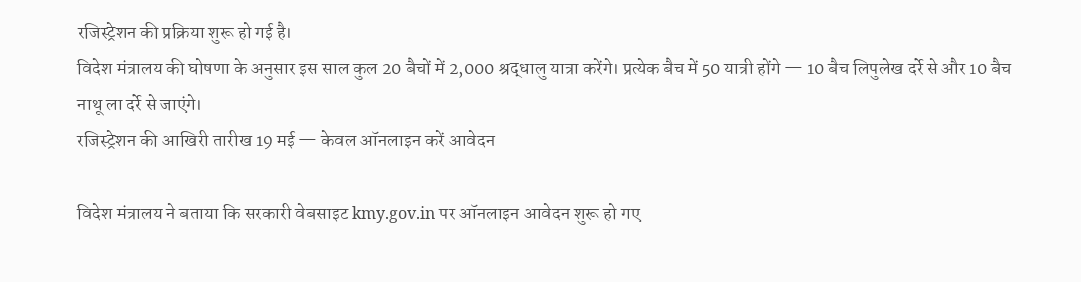रजिस्ट्रेशन की प्रक्रिया शुरू हो गई है।
विदेश मंत्रालय की घोषणा के अनुसार इस साल कुल 20 बैचों में 2,000 श्रद्धालु यात्रा करेंगे। प्रत्येक बैच में 50 यात्री होंगे — 10 बैच लिपुलेख दर्रे से और 10 बैच नाथू ला दर्रे से जाएंगे।
रजिस्ट्रेशन की आखिरी तारीख 19 मई — केवल ऑनलाइन करें आवेदन

विदेश मंत्रालय ने बताया कि सरकारी वेबसाइट kmy.gov.in पर ऑनलाइन आवेदन शुरू हो गए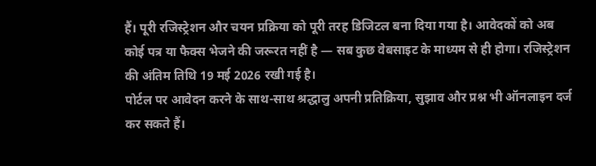हैं। पूरी रजिस्ट्रेशन और चयन प्रक्रिया को पूरी तरह डिजिटल बना दिया गया है। आवेदकों को अब कोई पत्र या फैक्स भेजने की जरूरत नहीं है — सब कुछ वेबसाइट के माध्यम से ही होगा। रजिस्ट्रेशन की अंतिम तिथि 19 मई 2026 रखी गई है।
पोर्टल पर आवेदन करने के साथ-साथ श्रद्धालु अपनी प्रतिक्रिया, सुझाव और प्रश्न भी ऑनलाइन दर्ज कर सकते हैं।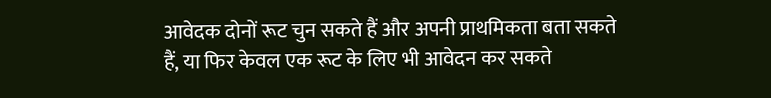आवेदक दोनों रूट चुन सकते हैं और अपनी प्राथमिकता बता सकते हैं, या फिर केवल एक रूट के लिए भी आवेदन कर सकते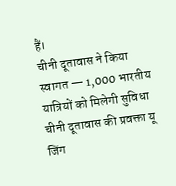हैं।
चीनी दूतावास ने किया स्वागत — 1,000 भारतीय यात्रियों को मिलेगी सुविधा
चीनी दूतावास की प्रवक्ता यू जिंग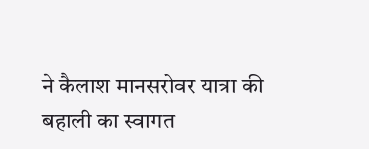ने कैलाश मानसरोवर यात्रा की बहाली का स्वागत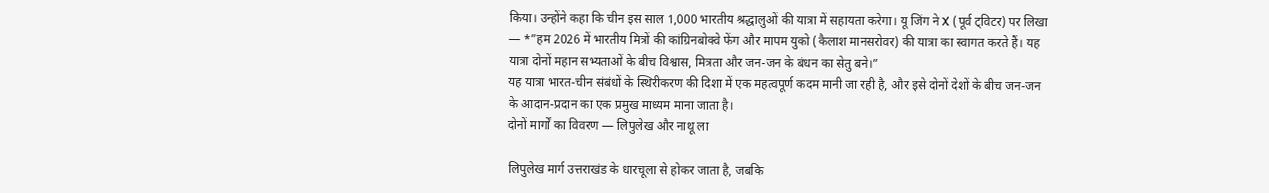किया। उन्होंने कहा कि चीन इस साल 1,000 भारतीय श्रद्धालुओं की यात्रा में सहायता करेगा। यू जिंग ने X (पूर्व ट्विटर) पर लिखा — *”हम 2026 में भारतीय मित्रों की कांग्रिनबोक्वे फेंग और मापम युको (कैलाश मानसरोवर) की यात्रा का स्वागत करते हैं। यह यात्रा दोनों महान सभ्यताओं के बीच विश्वास, मित्रता और जन-जन के बंधन का सेतु बने।”
यह यात्रा भारत-चीन संबंधों के स्थिरीकरण की दिशा में एक महत्वपूर्ण कदम मानी जा रही है, और इसे दोनों देशों के बीच जन-जन के आदान-प्रदान का एक प्रमुख माध्यम माना जाता है।
दोनों मार्गों का विवरण — लिपुलेख और नाथू ला

लिपुलेख मार्ग उत्तराखंड के धारचूला से होकर जाता है, जबकि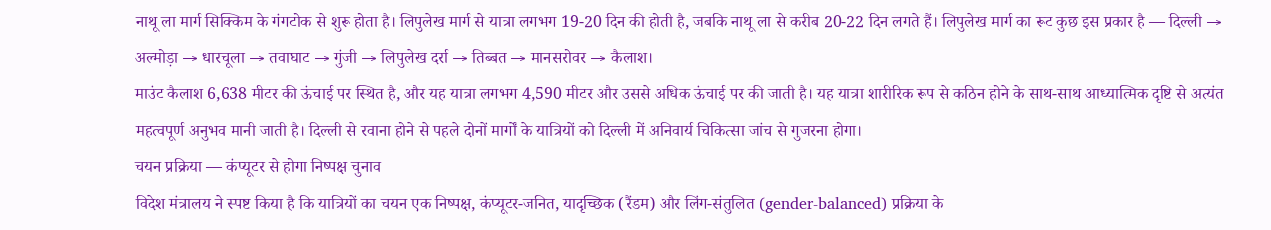नाथू ला मार्ग सिक्किम के गंगटोक से शुरू होता है। लिपुलेख मार्ग से यात्रा लगभग 19-20 दिन की होती है, जबकि नाथू ला से करीब 20-22 दिन लगते हैं। लिपुलेख मार्ग का रूट कुछ इस प्रकार है — दिल्ली → अल्मोड़ा → धारचूला → तवाघाट → गुंजी → लिपुलेख दर्रा → तिब्बत → मानसरोवर → कैलाश।
माउंट कैलाश 6,638 मीटर की ऊंचाई पर स्थित है, और यह यात्रा लगभग 4,590 मीटर और उससे अधिक ऊंचाई पर की जाती है। यह यात्रा शारीरिक रूप से कठिन होने के साथ-साथ आध्यात्मिक दृष्टि से अत्यंत महत्वपूर्ण अनुभव मानी जाती है। दिल्ली से रवाना होने से पहले दोनों मार्गों के यात्रियों को दिल्ली में अनिवार्य चिकित्सा जांच से गुजरना होगा।
चयन प्रक्रिया — कंप्यूटर से होगा निष्पक्ष चुनाव
विदेश मंत्रालय ने स्पष्ट किया है कि यात्रियों का चयन एक निष्पक्ष, कंप्यूटर-जनित, यादृच्छिक (रैंडम) और लिंग-संतुलित (gender-balanced) प्रक्रिया के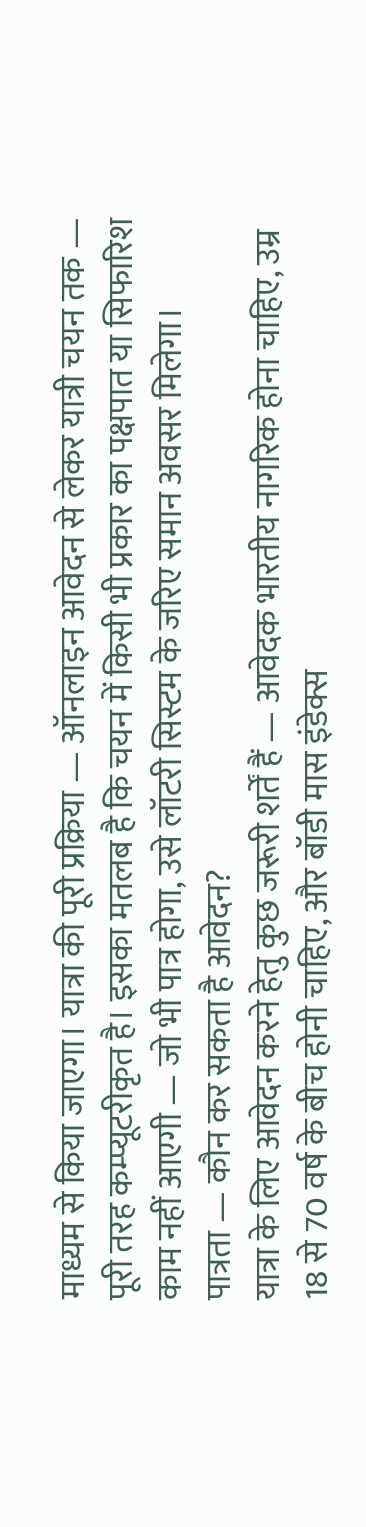माध्यम से किया जाएगा। यात्रा की पूरी प्रक्रिया — ऑनलाइन आवेदन से लेकर यात्री चयन तक — पूरी तरह कम्प्यूटरीकृत है। इसका मतलब है कि चयन में किसी भी प्रकार का पक्षपात या सिफारिश काम नहीं आएगी — जो भी पात्र होगा, उसे लॉटरी सिस्टम के जरिए समान अवसर मिलेगा।
पात्रता — कौन कर सकता है आवेदन?
यात्रा के लिए आवेदन करने हेतु कुछ जरूरी शर्तें हैं — आवेदक भारतीय नागरिक होना चाहिए, उम्र 18 से 70 वर्ष के बीच होनी चाहिए, और बॉडी मास इंडेक्स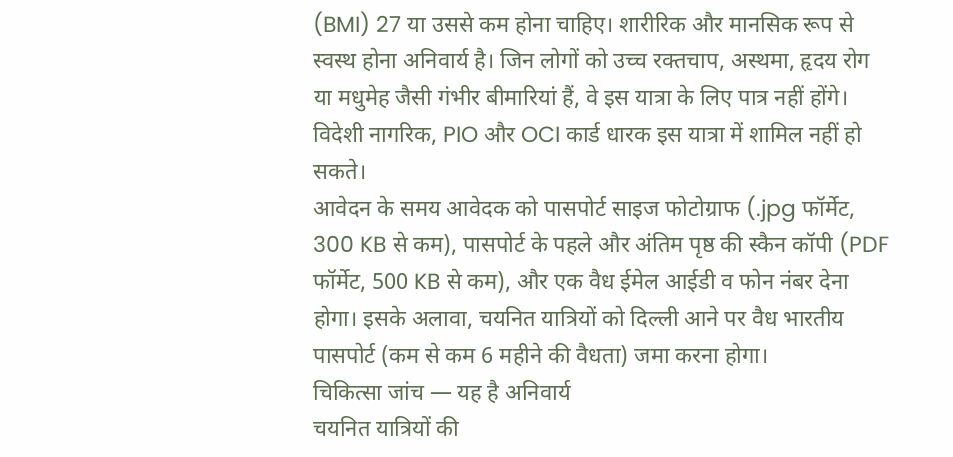(BMI) 27 या उससे कम होना चाहिए। शारीरिक और मानसिक रूप से स्वस्थ होना अनिवार्य है। जिन लोगों को उच्च रक्तचाप, अस्थमा, हृदय रोग या मधुमेह जैसी गंभीर बीमारियां हैं, वे इस यात्रा के लिए पात्र नहीं होंगे। विदेशी नागरिक, PIO और OCI कार्ड धारक इस यात्रा में शामिल नहीं हो सकते।
आवेदन के समय आवेदक को पासपोर्ट साइज फोटोग्राफ (.jpg फॉर्मेट, 300 KB से कम), पासपोर्ट के पहले और अंतिम पृष्ठ की स्कैन कॉपी (PDF फॉर्मेट, 500 KB से कम), और एक वैध ईमेल आईडी व फोन नंबर देना होगा। इसके अलावा, चयनित यात्रियों को दिल्ली आने पर वैध भारतीय पासपोर्ट (कम से कम 6 महीने की वैधता) जमा करना होगा।
चिकित्सा जांच — यह है अनिवार्य
चयनित यात्रियों की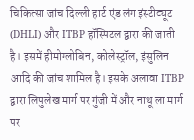चिकित्सा जांच दिल्ली हार्ट एंड लंग इंस्टीट्यूट (DHLI) और ITBP हॉस्पिटल द्वारा की जाती है। इसमें हीमोग्लोबिन, कोलेस्ट्रॉल, इंसुलिन आदि की जांच शामिल है। इसके अलावा ITBP द्वारा लिपुलेख मार्ग पर गुंजी में और नाथू ला मार्ग पर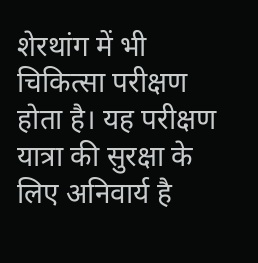शेरथांग में भी चिकित्सा परीक्षण होता है। यह परीक्षण यात्रा की सुरक्षा के लिए अनिवार्य है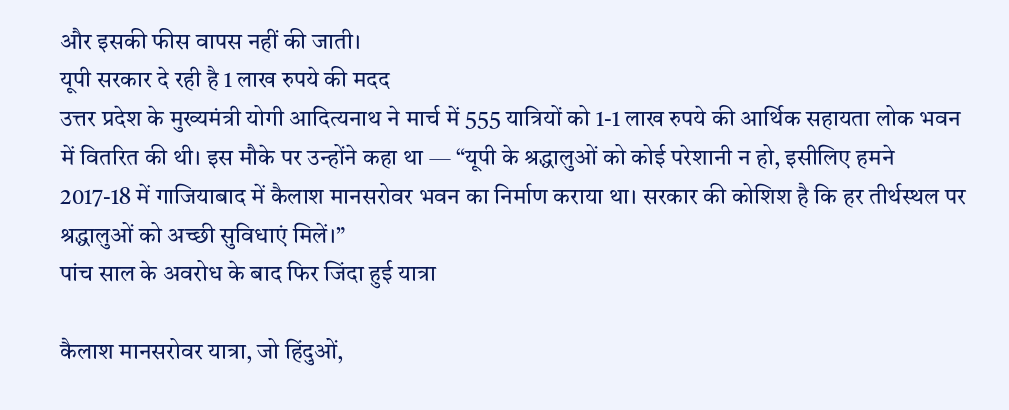और इसकी फीस वापस नहीं की जाती।
यूपी सरकार दे रही है 1 लाख रुपये की मदद
उत्तर प्रदेश के मुख्यमंत्री योगी आदित्यनाथ ने मार्च में 555 यात्रियों को 1-1 लाख रुपये की आर्थिक सहायता लोक भवन में वितरित की थी। इस मौके पर उन्होंने कहा था — “यूपी के श्रद्धालुओं को कोई परेशानी न हो, इसीलिए हमने 2017-18 में गाजियाबाद में कैलाश मानसरोवर भवन का निर्माण कराया था। सरकार की कोशिश है कि हर तीर्थस्थल पर श्रद्धालुओं को अच्छी सुविधाएं मिलें।”
पांच साल के अवरोध के बाद फिर जिंदा हुई यात्रा

कैलाश मानसरोवर यात्रा, जो हिंदुओं,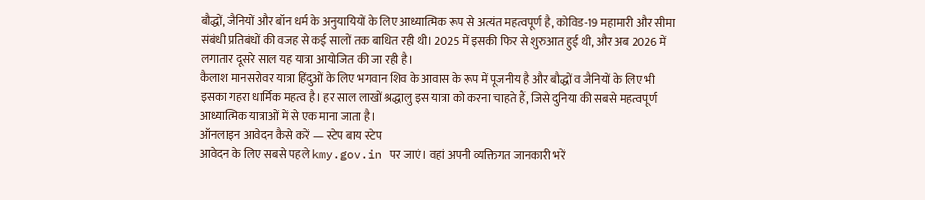बौद्धों, जैनियों और बॉन धर्म के अनुयायियों के लिए आध्यात्मिक रूप से अत्यंत महत्वपूर्ण है, कोविड-19 महामारी और सीमा संबंधी प्रतिबंधों की वजह से कई सालों तक बाधित रही थी। 2025 में इसकी फिर से शुरुआत हुई थी, और अब 2026 में लगातार दूसरे साल यह यात्रा आयोजित की जा रही है।
कैलाश मानसरोवर यात्रा हिंदुओं के लिए भगवान शिव के आवास के रूप में पूजनीय है और बौद्धों व जैनियों के लिए भी इसका गहरा धार्मिक महत्व है। हर साल लाखों श्रद्धालु इस यात्रा को करना चाहते हैं, जिसे दुनिया की सबसे महत्वपूर्ण आध्यात्मिक यात्राओं में से एक माना जाता है।
ऑनलाइन आवेदन कैसे करें — स्टेप बाय स्टेप
आवेदन के लिए सबसे पहले kmy.gov.in पर जाएं। वहां अपनी व्यक्तिगत जानकारी भरें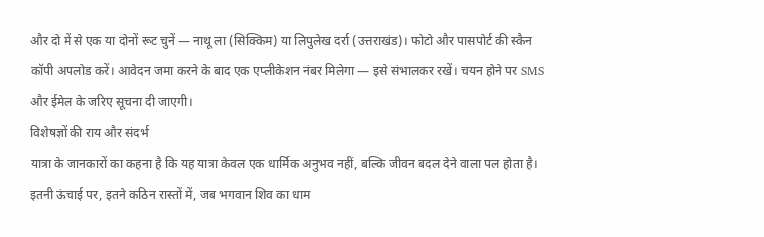और दो में से एक या दोनों रूट चुनें — नाथू ला (सिक्किम) या लिपुलेख दर्रा (उत्तराखंड)। फोटो और पासपोर्ट की स्कैन कॉपी अपलोड करें। आवेदन जमा करने के बाद एक एप्लीकेशन नंबर मिलेगा — इसे संभालकर रखें। चयन होने पर SMS और ईमेल के जरिए सूचना दी जाएगी।
विशेषज्ञों की राय और संदर्भ
यात्रा के जानकारों का कहना है कि यह यात्रा केवल एक धार्मिक अनुभव नहीं, बल्कि जीवन बदल देने वाला पल होता है। इतनी ऊंचाई पर, इतने कठिन रास्तों में, जब भगवान शिव का धाम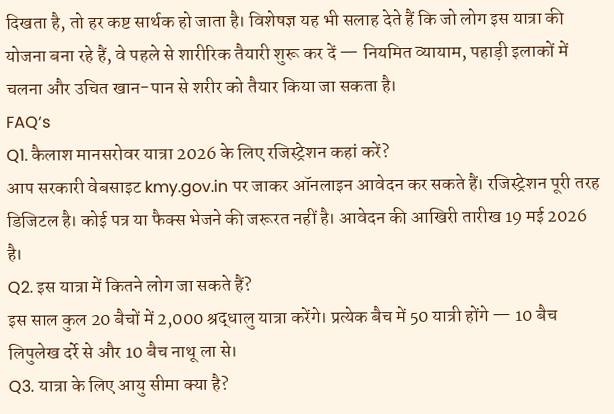दिखता है, तो हर कष्ट सार्थक हो जाता है। विशेषज्ञ यह भी सलाह देते हैं कि जो लोग इस यात्रा की योजना बना रहे हैं, वे पहले से शारीरिक तैयारी शुरू कर दें — नियमित व्यायाम, पहाड़ी इलाकों में चलना और उचित खान-पान से शरीर को तैयार किया जा सकता है।
FAQ‘s
Q1. कैलाश मानसरोवर यात्रा 2026 के लिए रजिस्ट्रेशन कहां करें?
आप सरकारी वेबसाइट kmy.gov.in पर जाकर ऑनलाइन आवेदन कर सकते हैं। रजिस्ट्रेशन पूरी तरह डिजिटल है। कोई पत्र या फैक्स भेजने की जरूरत नहीं है। आवेदन की आखिरी तारीख 19 मई 2026 है।
Q2. इस यात्रा में कितने लोग जा सकते हैं?
इस साल कुल 20 बैचों में 2,000 श्रद्धालु यात्रा करेंगे। प्रत्येक बैच में 50 यात्री होंगे — 10 बैच लिपुलेख दर्रे से और 10 बैच नाथू ला से।
Q3. यात्रा के लिए आयु सीमा क्या है?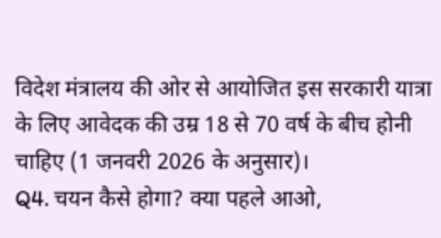विदेश मंत्रालय की ओर से आयोजित इस सरकारी यात्रा के लिए आवेदक की उम्र 18 से 70 वर्ष के बीच होनी चाहिए (1 जनवरी 2026 के अनुसार)।
Q4. चयन कैसे होगा? क्या पहले आओ,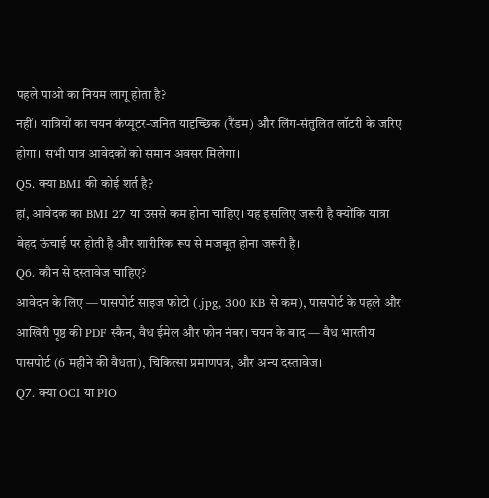पहले पाओ का नियम लागू होता है?
नहीं। यात्रियों का चयन कंप्यूटर-जनित यादृच्छिक (रैंडम) और लिंग-संतुलित लॉटरी के जरिए होगा। सभी पात्र आवेदकों को समान अवसर मिलेगा।
Q5. क्या BMI की कोई शर्त है?
हां, आवेदक का BMI 27 या उससे कम होना चाहिए। यह इसलिए जरूरी है क्योंकि यात्रा बेहद ऊंचाई पर होती है और शारीरिक रूप से मजबूत होना जरूरी है।
Q6. कौन से दस्तावेज चाहिए?
आवेदन के लिए — पासपोर्ट साइज फोटो (.jpg, 300 KB से कम), पासपोर्ट के पहले और आखिरी पृष्ठ की PDF स्कैन, वैध ईमेल और फोन नंबर। चयन के बाद — वैध भारतीय पासपोर्ट (6 महीने की वैधता), चिकित्सा प्रमाणपत्र, और अन्य दस्तावेज।
Q7. क्या OCI या PIO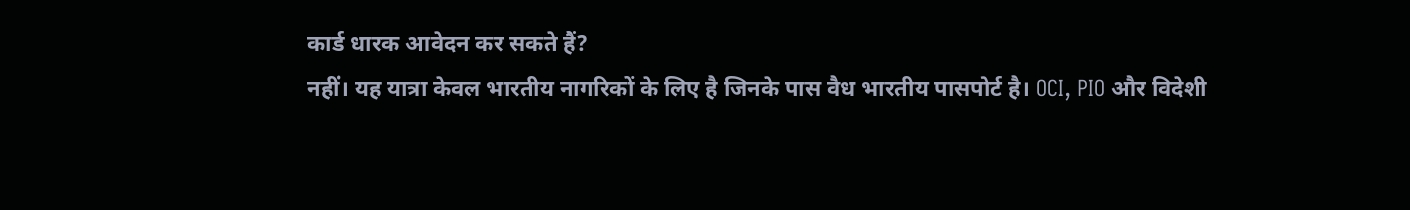कार्ड धारक आवेदन कर सकते हैं?
नहीं। यह यात्रा केवल भारतीय नागरिकों के लिए है जिनके पास वैध भारतीय पासपोर्ट है। OCI, PIO और विदेशी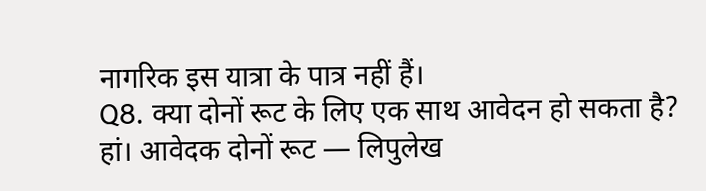नागरिक इस यात्रा के पात्र नहीं हैं।
Q8. क्या दोनों रूट के लिए एक साथ आवेदन हो सकता है?
हां। आवेदक दोनों रूट — लिपुलेख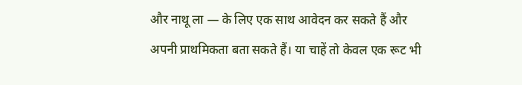और नाथू ला — के लिए एक साथ आवेदन कर सकते हैं और अपनी प्राथमिकता बता सकते हैं। या चाहें तो केवल एक रूट भी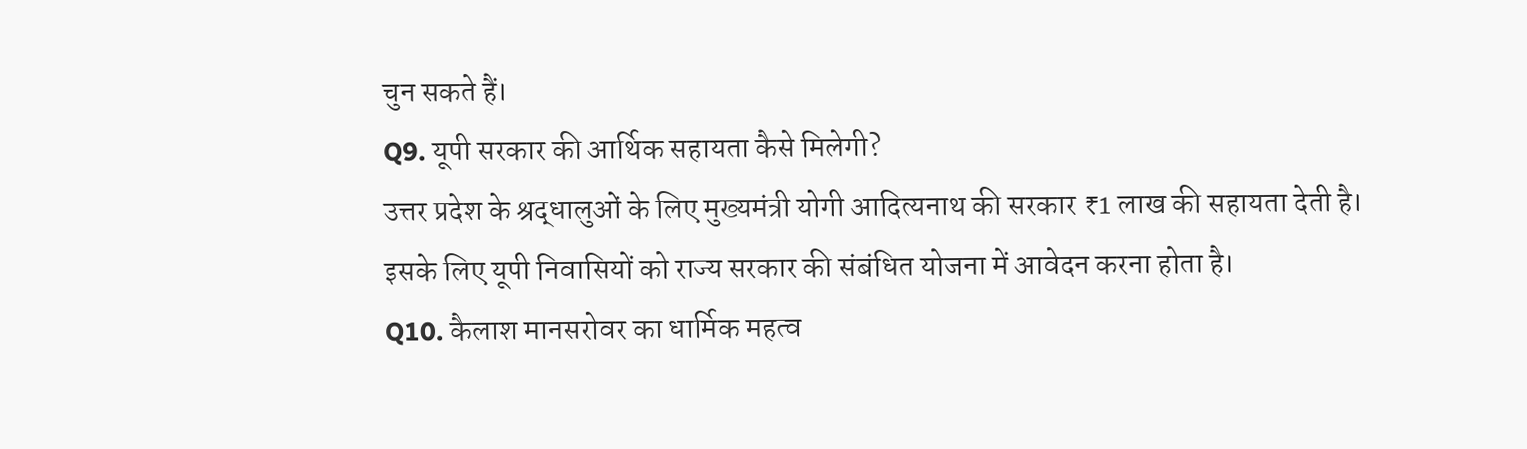चुन सकते हैं।
Q9. यूपी सरकार की आर्थिक सहायता कैसे मिलेगी?
उत्तर प्रदेश के श्रद्धालुओं के लिए मुख्यमंत्री योगी आदित्यनाथ की सरकार ₹1 लाख की सहायता देती है। इसके लिए यूपी निवासियों को राज्य सरकार की संबंधित योजना में आवेदन करना होता है।
Q10. कैलाश मानसरोवर का धार्मिक महत्व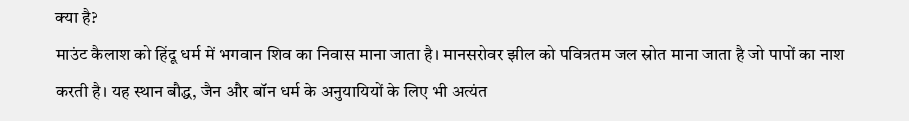क्या है?
माउंट कैलाश को हिंदू धर्म में भगवान शिव का निवास माना जाता है। मानसरोवर झील को पवित्रतम जल स्रोत माना जाता है जो पापों का नाश करती है। यह स्थान बौद्ध, जैन और बॉन धर्म के अनुयायियों के लिए भी अत्यंत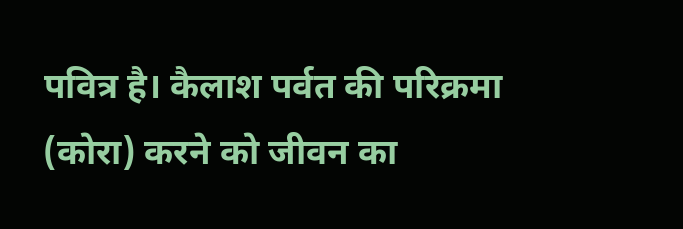पवित्र है। कैलाश पर्वत की परिक्रमा (कोरा) करने को जीवन का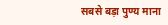सबसे बड़ा पुण्य माना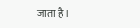जाता है।